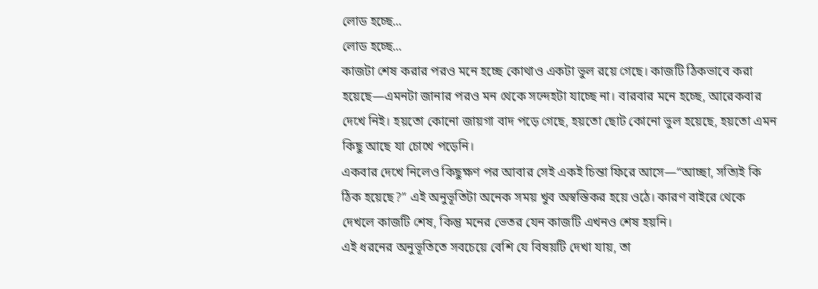লোড হচ্ছে...
লোড হচ্ছে...
কাজটা শেষ করার পরও মনে হচ্ছে কোথাও একটা ভুল রয়ে গেছে। কাজটি ঠিকভাবে করা হয়েছে—এমনটা জানার পরও মন থেকে সন্দেহটা যাচ্ছে না। বারবার মনে হচ্ছে, আরেকবার দেখে নিই। হয়তো কোনো জায়গা বাদ পড়ে গেছে, হয়তো ছোট কোনো ভুল হয়েছে, হয়তো এমন কিছু আছে যা চোখে পড়েনি।
একবার দেখে নিলেও কিছুক্ষণ পর আবার সেই একই চিন্তা ফিরে আসে—“আচ্ছা, সত্যিই কি ঠিক হয়েছে?” এই অনুভূতিটা অনেক সময় খুব অস্বস্তিকর হয়ে ওঠে। কারণ বাইরে থেকে দেখলে কাজটি শেষ, কিন্তু মনের ভেতর যেন কাজটি এখনও শেষ হয়নি।
এই ধরনের অনুভূতিতে সবচেয়ে বেশি যে বিষয়টি দেখা যায়, তা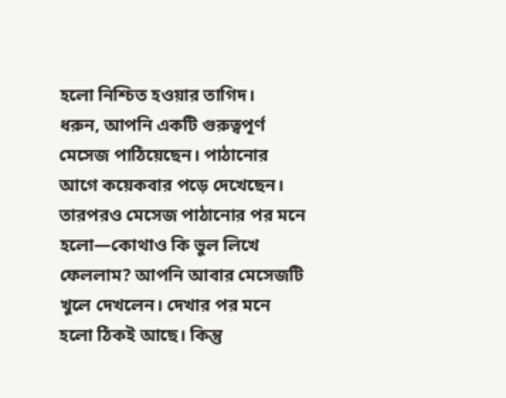হলো নিশ্চিত হওয়ার তাগিদ।
ধরুন, আপনি একটি গুরুত্বপূর্ণ মেসেজ পাঠিয়েছেন। পাঠানোর আগে কয়েকবার পড়ে দেখেছেন। তারপরও মেসেজ পাঠানোর পর মনে হলো—কোথাও কি ভুল লিখে ফেললাম? আপনি আবার মেসেজটি খুলে দেখলেন। দেখার পর মনে হলো ঠিকই আছে। কিন্তু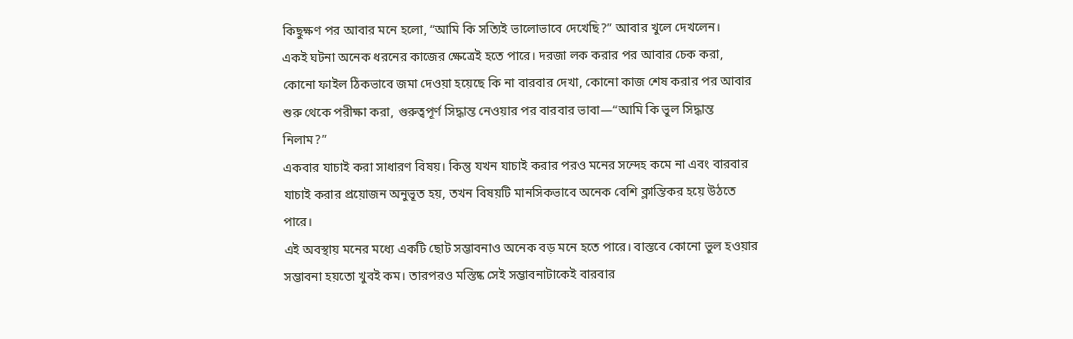কিছুক্ষণ পর আবার মনে হলো, “আমি কি সত্যিই ভালোভাবে দেখেছি?” আবার খুলে দেখলেন।
একই ঘটনা অনেক ধরনের কাজের ক্ষেত্রেই হতে পারে। দরজা লক করার পর আবার চেক করা, কোনো ফাইল ঠিকভাবে জমা দেওয়া হয়েছে কি না বারবার দেখা, কোনো কাজ শেষ করার পর আবার শুরু থেকে পরীক্ষা করা, গুরুত্বপূর্ণ সিদ্ধান্ত নেওয়ার পর বারবার ভাবা—“আমি কি ভুল সিদ্ধান্ত নিলাম?”
একবার যাচাই করা সাধারণ বিষয়। কিন্তু যখন যাচাই করার পরও মনের সন্দেহ কমে না এবং বারবার যাচাই করার প্রয়োজন অনুভূত হয়, তখন বিষয়টি মানসিকভাবে অনেক বেশি ক্লান্তিকর হয়ে উঠতে পারে।
এই অবস্থায় মনের মধ্যে একটি ছোট সম্ভাবনাও অনেক বড় মনে হতে পারে। বাস্তবে কোনো ভুল হওয়ার সম্ভাবনা হয়তো খুবই কম। তারপরও মস্তিষ্ক সেই সম্ভাবনাটাকেই বারবার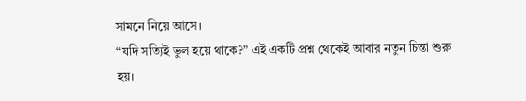সামনে নিয়ে আসে।
“যদি সত্যিই ভুল হয়ে থাকে?” এই একটি প্রশ্ন থেকেই আবার নতুন চিন্তা শুরু হয়।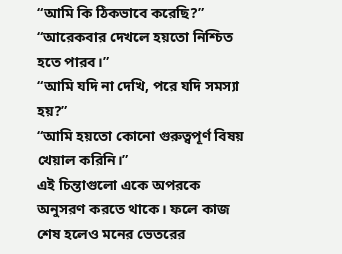“আমি কি ঠিকভাবে করেছি?”
“আরেকবার দেখলে হয়তো নিশ্চিত হতে পারব।”
“আমি যদি না দেখি, পরে যদি সমস্যা হয়?”
“আমি হয়তো কোনো গুরুত্বপূর্ণ বিষয় খেয়াল করিনি।”
এই চিন্তাগুলো একে অপরকে অনুসরণ করতে থাকে। ফলে কাজ শেষ হলেও মনের ভেতরের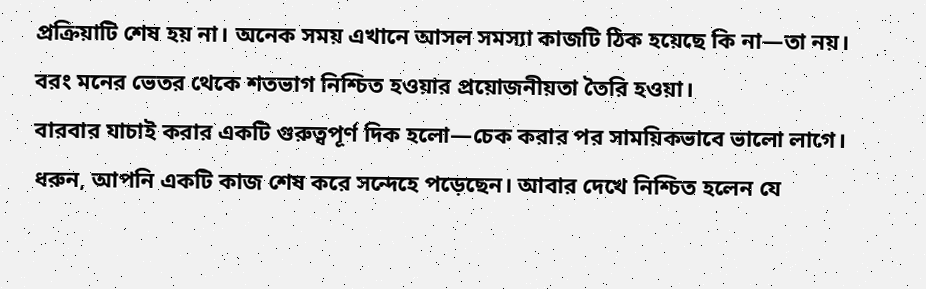প্রক্রিয়াটি শেষ হয় না। অনেক সময় এখানে আসল সমস্যা কাজটি ঠিক হয়েছে কি না—তা নয়। বরং মনের ভেতর থেকে শতভাগ নিশ্চিত হওয়ার প্রয়োজনীয়তা তৈরি হওয়া।
বারবার যাচাই করার একটি গুরুত্বপূর্ণ দিক হলো—চেক করার পর সাময়িকভাবে ভালো লাগে। ধরুন, আপনি একটি কাজ শেষ করে সন্দেহে পড়েছেন। আবার দেখে নিশ্চিত হলেন যে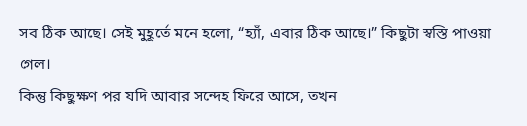সব ঠিক আছে। সেই মুহূর্তে মনে হলো, “হ্যাঁ, এবার ঠিক আছে।” কিছুটা স্বস্তি পাওয়া গেল।
কিন্তু কিছুক্ষণ পর যদি আবার সন্দেহ ফিরে আসে, তখন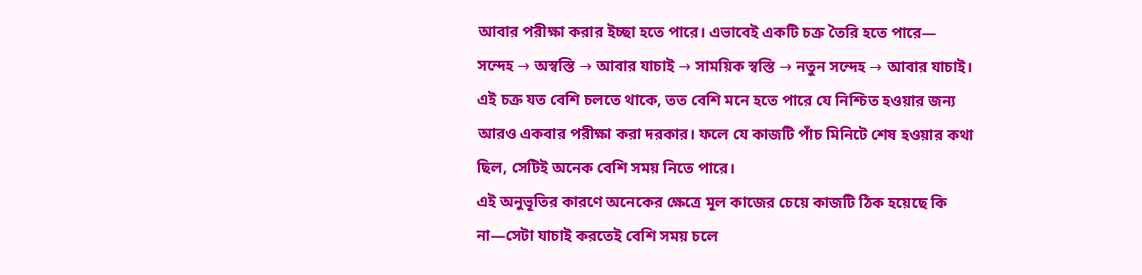আবার পরীক্ষা করার ইচ্ছা হতে পারে। এভাবেই একটি চক্র তৈরি হতে পারে—
সন্দেহ → অস্বস্তি → আবার যাচাই → সাময়িক স্বস্তি → নতুন সন্দেহ → আবার যাচাই।
এই চক্র যত বেশি চলতে থাকে, তত বেশি মনে হতে পারে যে নিশ্চিত হওয়ার জন্য আরও একবার পরীক্ষা করা দরকার। ফলে যে কাজটি পাঁচ মিনিটে শেষ হওয়ার কথা ছিল, সেটিই অনেক বেশি সময় নিতে পারে।
এই অনুভূতির কারণে অনেকের ক্ষেত্রে মূল কাজের চেয়ে কাজটি ঠিক হয়েছে কি না—সেটা যাচাই করতেই বেশি সময় চলে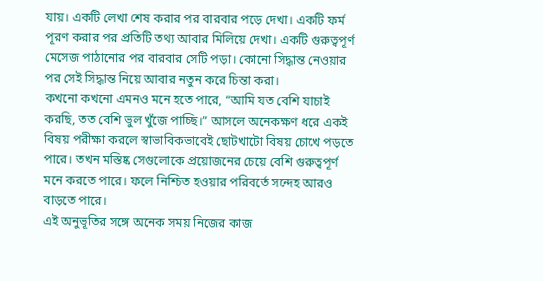যায়। একটি লেখা শেষ করার পর বারবার পড়ে দেখা। একটি ফর্ম পূরণ করার পর প্রতিটি তথ্য আবার মিলিয়ে দেখা। একটি গুরুত্বপূর্ণ মেসেজ পাঠানোর পর বারবার সেটি পড়া। কোনো সিদ্ধান্ত নেওয়ার পর সেই সিদ্ধান্ত নিয়ে আবার নতুন করে চিন্তা করা।
কখনো কখনো এমনও মনে হতে পারে, “আমি যত বেশি যাচাই করছি, তত বেশি ভুল খুঁজে পাচ্ছি।” আসলে অনেকক্ষণ ধরে একই বিষয় পরীক্ষা করলে স্বাভাবিকভাবেই ছোটখাটো বিষয় চোখে পড়তে পারে। তখন মস্তিষ্ক সেগুলোকে প্রয়োজনের চেয়ে বেশি গুরুত্বপূর্ণ মনে করতে পারে। ফলে নিশ্চিত হওয়ার পরিবর্তে সন্দেহ আরও বাড়তে পারে।
এই অনুভূতির সঙ্গে অনেক সময় নিজের কাজ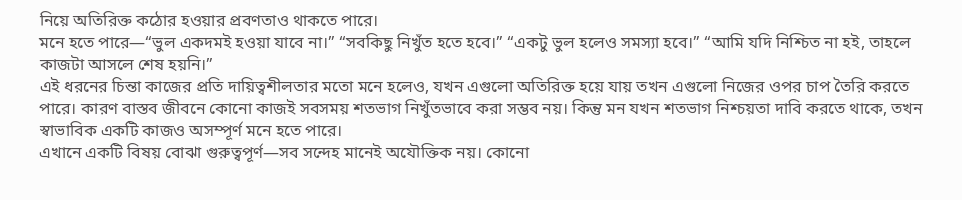নিয়ে অতিরিক্ত কঠোর হওয়ার প্রবণতাও থাকতে পারে।
মনে হতে পারে—“ভুল একদমই হওয়া যাবে না।” “সবকিছু নিখুঁত হতে হবে।” “একটু ভুল হলেও সমস্যা হবে।” “আমি যদি নিশ্চিত না হই, তাহলে কাজটা আসলে শেষ হয়নি।”
এই ধরনের চিন্তা কাজের প্রতি দায়িত্বশীলতার মতো মনে হলেও, যখন এগুলো অতিরিক্ত হয়ে যায় তখন এগুলো নিজের ওপর চাপ তৈরি করতে পারে। কারণ বাস্তব জীবনে কোনো কাজই সবসময় শতভাগ নিখুঁতভাবে করা সম্ভব নয়। কিন্তু মন যখন শতভাগ নিশ্চয়তা দাবি করতে থাকে, তখন স্বাভাবিক একটি কাজও অসম্পূর্ণ মনে হতে পারে।
এখানে একটি বিষয় বোঝা গুরুত্বপূর্ণ—সব সন্দেহ মানেই অযৌক্তিক নয়। কোনো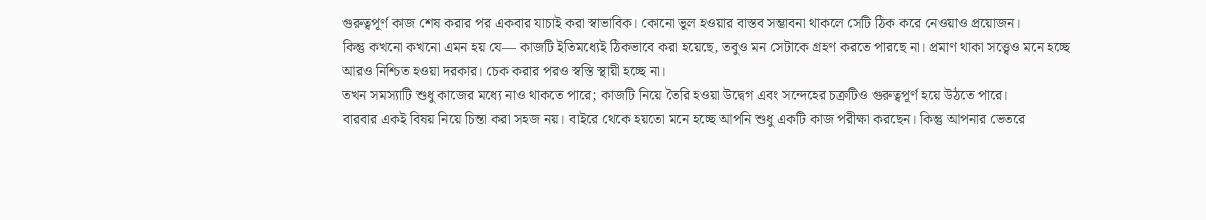গুরুত্বপূর্ণ কাজ শেষ করার পর একবার যাচাই করা স্বাভাবিক। কোনো ভুল হওয়ার বাস্তব সম্ভাবনা থাকলে সেটি ঠিক করে নেওয়াও প্রয়োজন।
কিন্তু কখনো কখনো এমন হয় যে— কাজটি ইতিমধ্যেই ঠিকভাবে করা হয়েছে, তবুও মন সেটাকে গ্রহণ করতে পারছে না। প্রমাণ থাকা সত্ত্বেও মনে হচ্ছে আরও নিশ্চিত হওয়া দরকার। চেক করার পরও স্বস্তি স্থায়ী হচ্ছে না।
তখন সমস্যাটি শুধু কাজের মধ্যে নাও থাকতে পারে; কাজটি নিয়ে তৈরি হওয়া উদ্বেগ এবং সন্দেহের চক্রটিও গুরুত্বপূর্ণ হয়ে উঠতে পারে।
বারবার একই বিষয় নিয়ে চিন্তা করা সহজ নয়। বাইরে থেকে হয়তো মনে হচ্ছে আপনি শুধু একটি কাজ পরীক্ষা করছেন। কিন্তু আপনার ভেতরে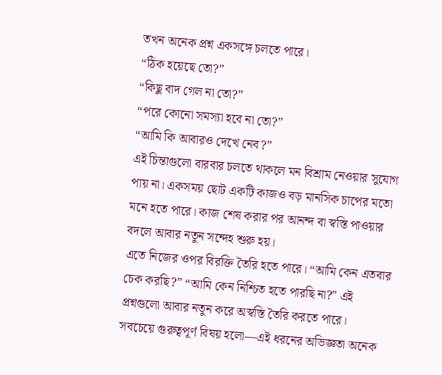তখন অনেক প্রশ্ন একসঙ্গে চলতে পারে।
“ঠিক হয়েছে তো?”
“কিছু বাদ গেল না তো?”
“পরে কোনো সমস্যা হবে না তো?”
“আমি কি আবারও দেখে নেব?”
এই চিন্তাগুলো বারবার চলতে থাকলে মন বিশ্রাম নেওয়ার সুযোগ পায় না। একসময় ছোট একটি কাজও বড় মানসিক চাপের মতো মনে হতে পারে। কাজ শেষ করার পর আনন্দ বা স্বস্তি পাওয়ার বদলে আবার নতুন সন্দেহ শুরু হয়।
এতে নিজের ওপর বিরক্তি তৈরি হতে পারে। “আমি কেন এতবার চেক করছি?” “আমি কেন নিশ্চিত হতে পারছি না?” এই প্রশ্নগুলো আবার নতুন করে অস্বস্তি তৈরি করতে পারে।
সবচেয়ে গুরুত্বপূর্ণ বিষয় হলো—এই ধরনের অভিজ্ঞতা অনেক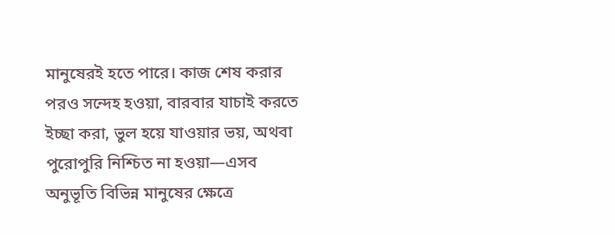মানুষেরই হতে পারে। কাজ শেষ করার পরও সন্দেহ হওয়া, বারবার যাচাই করতে ইচ্ছা করা, ভুল হয়ে যাওয়ার ভয়, অথবা পুরোপুরি নিশ্চিত না হওয়া—এসব অনুভূতি বিভিন্ন মানুষের ক্ষেত্রে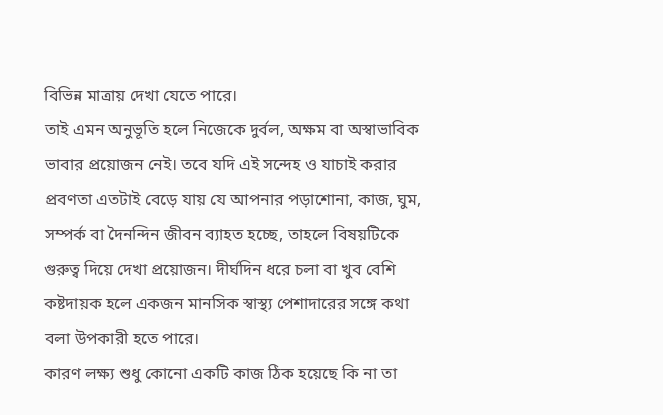বিভিন্ন মাত্রায় দেখা যেতে পারে।
তাই এমন অনুভূতি হলে নিজেকে দুর্বল, অক্ষম বা অস্বাভাবিক ভাবার প্রয়োজন নেই। তবে যদি এই সন্দেহ ও যাচাই করার প্রবণতা এতটাই বেড়ে যায় যে আপনার পড়াশোনা, কাজ, ঘুম, সম্পর্ক বা দৈনন্দিন জীবন ব্যাহত হচ্ছে, তাহলে বিষয়টিকে গুরুত্ব দিয়ে দেখা প্রয়োজন। দীর্ঘদিন ধরে চলা বা খুব বেশি কষ্টদায়ক হলে একজন মানসিক স্বাস্থ্য পেশাদারের সঙ্গে কথা বলা উপকারী হতে পারে।
কারণ লক্ষ্য শুধু কোনো একটি কাজ ঠিক হয়েছে কি না তা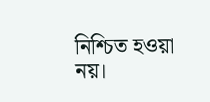নিশ্চিত হওয়া নয়।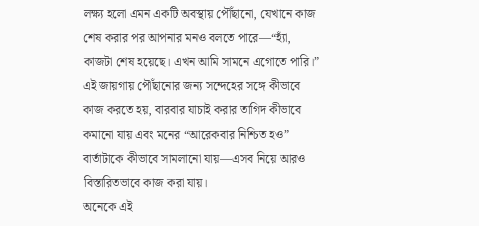লক্ষ্য হলো এমন একটি অবস্থায় পৌঁছানো, যেখানে কাজ শেষ করার পর আপনার মনও বলতে পারে—“হ্যাঁ, কাজটা শেষ হয়েছে। এখন আমি সামনে এগোতে পারি।”
এই জায়গায় পৌঁছানোর জন্য সন্দেহের সঙ্গে কীভাবে কাজ করতে হয়, বারবার যাচাই করার তাগিদ কীভাবে কমানো যায় এবং মনের “আরেকবার নিশ্চিত হও” বার্তাটাকে কীভাবে সামলানো যায়—এসব নিয়ে আরও বিস্তারিতভাবে কাজ করা যায়।
অনেকে এই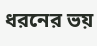ধরনের ভয়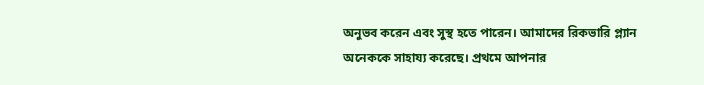অনুভব করেন এবং সুস্থ হতে পারেন। আমাদের রিকভারি প্ল্যান অনেককে সাহায্য করেছে। প্রথমে আপনার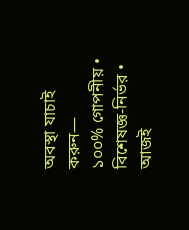অবস্থা যাচাই করুন—
১০০% গোপনীয় • বিশেষজ্ঞ-নির্ভর • আজই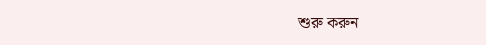শুরু করুন